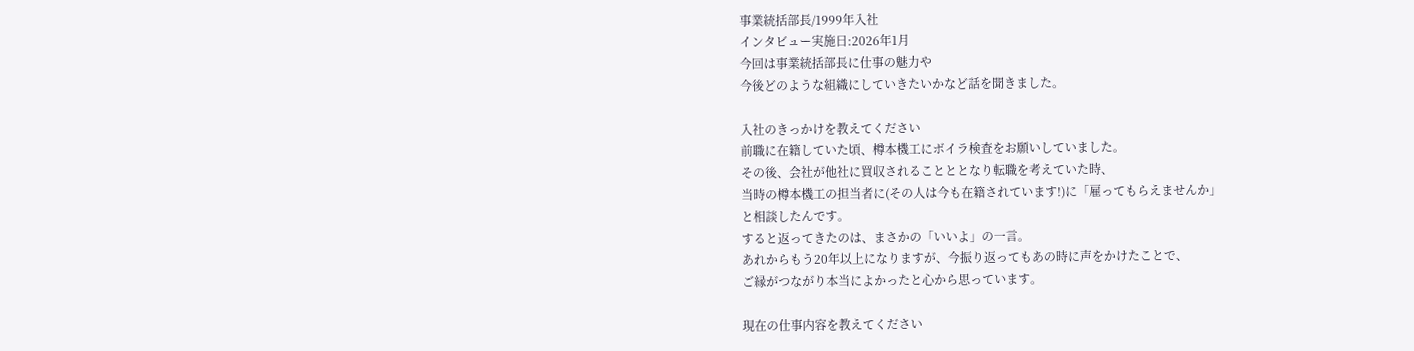事業統括部長/1999年入社
インタビュー実施日:2026年1月
今回は事業統括部長に仕事の魅力や
今後どのような組織にしていきたいかなど話を聞きました。

入社のきっかけを教えてください
前職に在籍していた頃、樽本機工にボイラ検査をお願いしていました。
その後、会社が他社に買収されることととなり転職を考えていた時、
当時の樽本機工の担当者に(その人は今も在籍されています!)に「雇ってもらえませんか」
と相談したんです。
すると返ってきたのは、まさかの「いいよ」の一言。
あれからもう20年以上になりますが、今振り返ってもあの時に声をかけたことで、
ご縁がつながり本当によかったと心から思っています。

現在の仕事内容を教えてください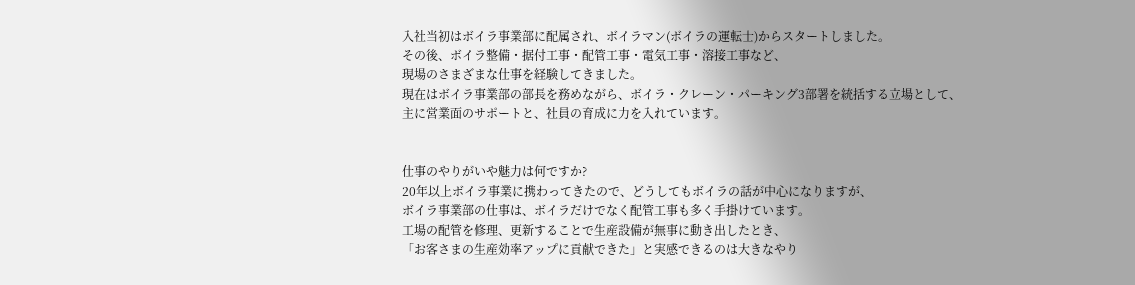入社当初はボイラ事業部に配属され、ボイラマン(ボイラの運転士)からスタートしました。
その後、ボイラ整備・据付工事・配管工事・電気工事・溶接工事など、
現場のさまざまな仕事を経験してきました。
現在はボイラ事業部の部長を務めながら、ボイラ・クレーン・パーキング3部署を統括する立場として、
主に営業面のサポートと、社員の育成に力を入れています。


仕事のやりがいや魅力は何ですか?
20年以上ボイラ事業に携わってきたので、どうしてもボイラの話が中心になりますが、
ボイラ事業部の仕事は、ボイラだけでなく配管工事も多く手掛けています。
工場の配管を修理、更新することで生産設備が無事に動き出したとき、
「お客さまの生産効率アップに貢献できた」と実感できるのは大きなやり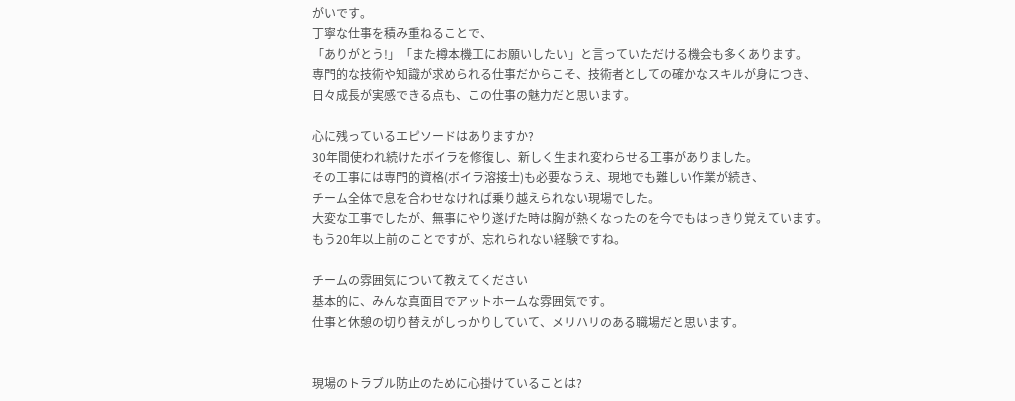がいです。
丁寧な仕事を積み重ねることで、
「ありがとう!」「また樽本機工にお願いしたい」と言っていただける機会も多くあります。
専門的な技術や知識が求められる仕事だからこそ、技術者としての確かなスキルが身につき、
日々成長が実感できる点も、この仕事の魅力だと思います。

心に残っているエピソードはありますか?
30年間使われ続けたボイラを修復し、新しく生まれ変わらせる工事がありました。
その工事には専門的資格(ボイラ溶接士)も必要なうえ、現地でも難しい作業が続き、
チーム全体で息を合わせなければ乗り越えられない現場でした。
大変な工事でしたが、無事にやり遂げた時は胸が熱くなったのを今でもはっきり覚えています。
もう20年以上前のことですが、忘れられない経験ですね。

チームの雰囲気について教えてください
基本的に、みんな真面目でアットホームな雰囲気です。
仕事と休憩の切り替えがしっかりしていて、メリハリのある職場だと思います。


現場のトラブル防止のために心掛けていることは?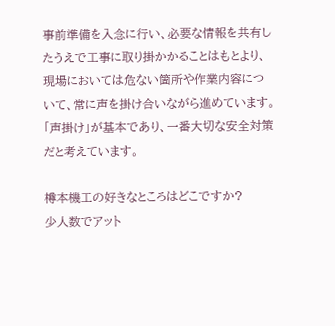事前準備を入念に行い、必要な情報を共有したうえで工事に取り掛かかることはもとより、
現場においては危ない箇所や作業内容について、常に声を掛け合いながら進めています。
「声掛け」が基本であり、一番大切な安全対策だと考えています。

樽本機工の好きなところはどこですか?
少人数でアット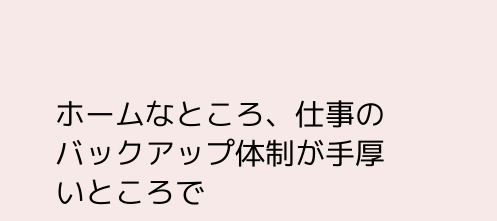ホームなところ、仕事のバックアップ体制が手厚いところで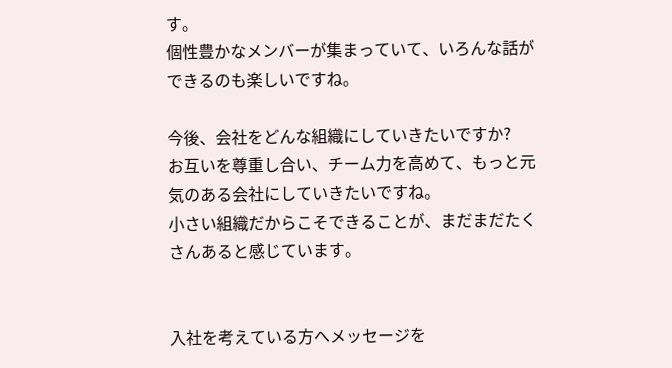す。
個性豊かなメンバーが集まっていて、いろんな話ができるのも楽しいですね。

今後、会社をどんな組織にしていきたいですか?
お互いを尊重し合い、チーム力を高めて、もっと元気のある会社にしていきたいですね。
小さい組織だからこそできることが、まだまだたくさんあると感じています。


入社を考えている方へメッセージを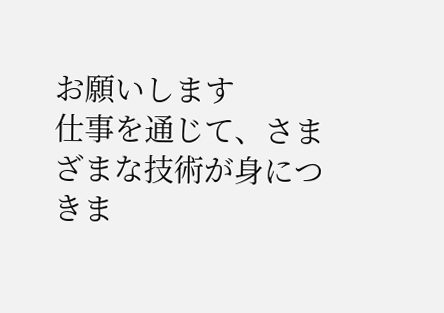お願いします
仕事を通じて、さまざまな技術が身につきま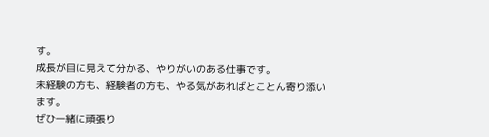す。
成長が目に見えて分かる、やりがいのある仕事です。
未経験の方も、経験者の方も、やる気があればとことん寄り添います。
ぜひ一緒に頑張り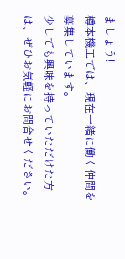ましょう!
樽本機工では、現在一緒に働く仲間を募集しています。
少しでも興味を持っていただけた方は、ぜひお気軽にお問合せください。